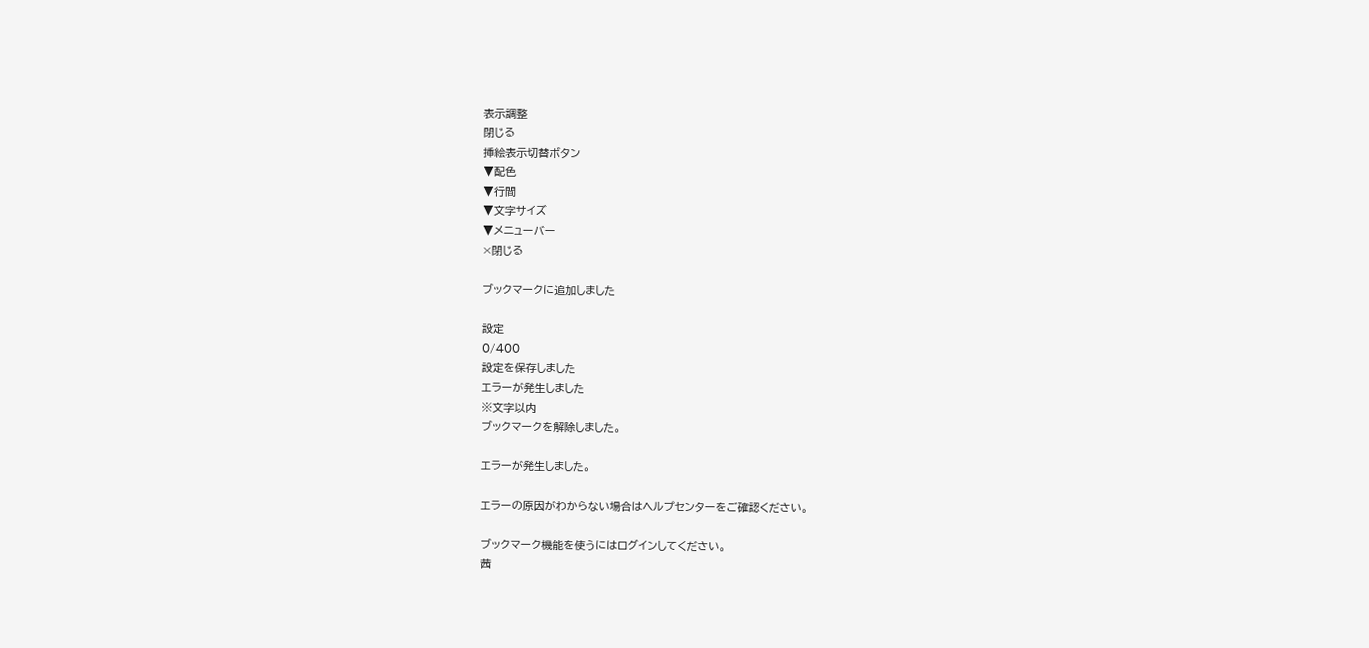表示調整
閉じる
挿絵表示切替ボタン
▼配色
▼行間
▼文字サイズ
▼メニューバー
×閉じる

ブックマークに追加しました

設定
0/400
設定を保存しました
エラーが発生しました
※文字以内
ブックマークを解除しました。

エラーが発生しました。

エラーの原因がわからない場合はヘルプセンターをご確認ください。

ブックマーク機能を使うにはログインしてください。
茜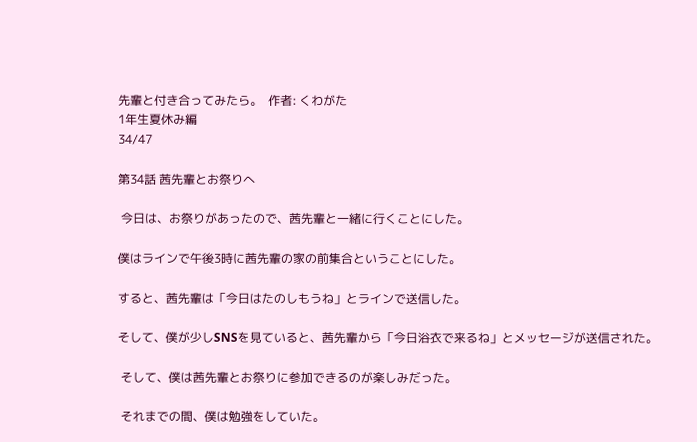先輩と付き合ってみたら。  作者: くわがた
1年生夏休み編
34/47

第34話 茜先輩とお祭りへ

 今日は、お祭りがあったので、茜先輩と一緒に行くことにした。

僕はラインで午後3時に茜先輩の家の前集合ということにした。

すると、茜先輩は「今日はたのしもうね」とラインで送信した。

そして、僕が少しSNSを見ていると、茜先輩から「今日浴衣で来るね」とメッセージが送信された。

 そして、僕は茜先輩とお祭りに参加できるのが楽しみだった。

 それまでの間、僕は勉強をしていた。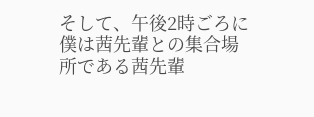そして、午後2時ごろに僕は茜先輩との集合場所である茜先輩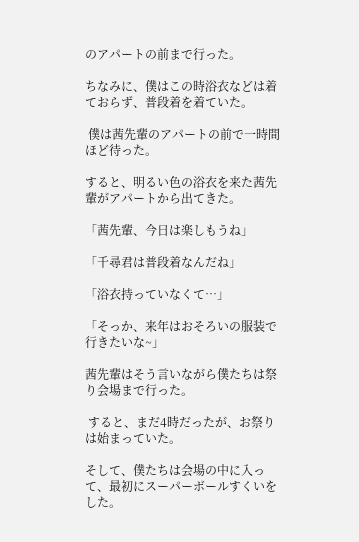のアパートの前まで行った。

ちなみに、僕はこの時浴衣などは着ておらず、普段着を着ていた。

 僕は茜先輩のアパートの前で一時間ほど待った。

すると、明るい色の浴衣を来た茜先輩がアパートから出てきた。

「茜先輩、今日は楽しもうね」

「千尋君は普段着なんだね」

「浴衣持っていなくて…」

「そっか、来年はおそろいの服装で行きたいな~」

茜先輩はそう言いながら僕たちは祭り会場まで行った。

 すると、まだ4時だったが、お祭りは始まっていた。

そして、僕たちは会場の中に入って、最初にスーパーボールすくいをした。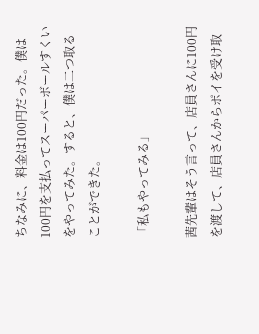ちなみに、料金は100円だった。僕は100円を支払ってスーパーボールすくいをやってみた。すると、僕は二つ取ることができた。

「私もやってみる」

茜先輩はそう言って、店員さんに100円を渡して、店員さんからポイを受け取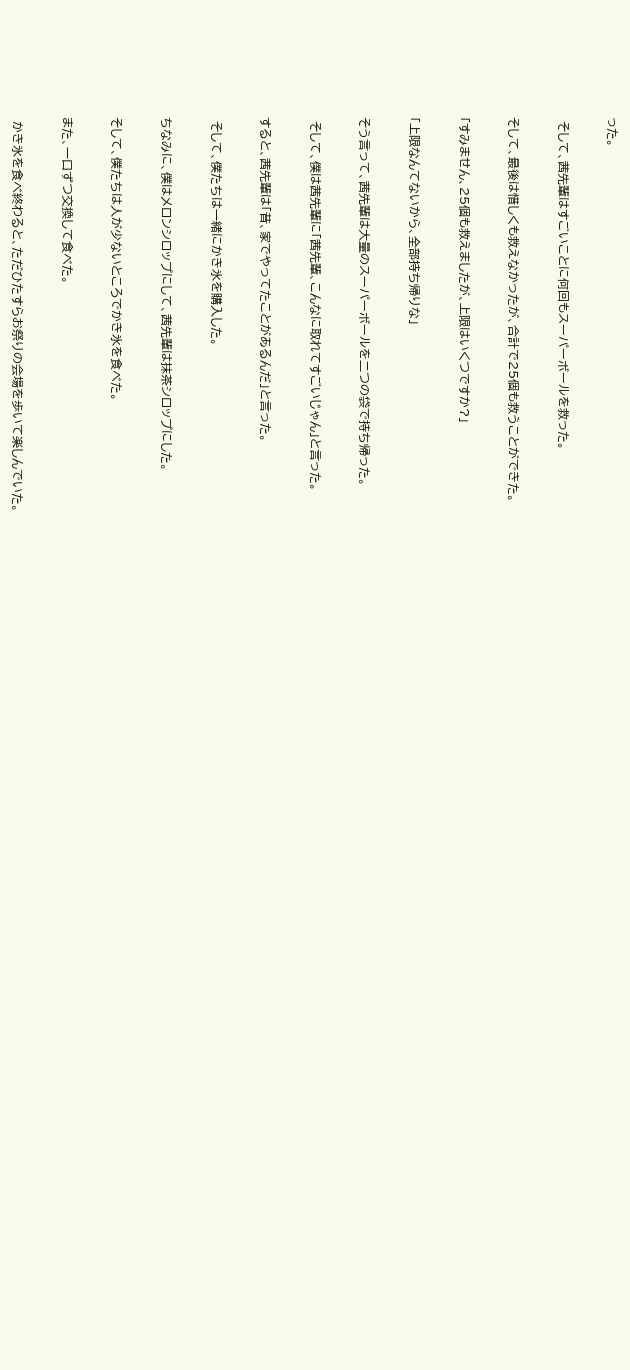った。

 そして、茜先輩はすごいことに何回もスーパーボールを救った。

そして、最後は惜しくも救えなかったが、合計で25個も救うことができた。

「すみません、25個も救えましたが、上限はいくつですか?」

「上限なんてないから、全部持ち帰りな」

そう言って、茜先輩は大量のスーパーボールを二つの袋で持ち帰った。

 そして、僕は茜先輩に「茜先輩、こんなに取れてすごいじゃん」と言った。

すると、茜先輩は「昔、家でやってたことがあるんだ」と言った。

 そして、僕たちは一緒にかき氷を購入した。

ちなみに、僕はメロンシロップにして、茜先輩は抹茶シロップにした。

そして、僕たちは人が少ないところでかき氷を食べた。

また、一口ずつ交換して食べた。

 かき氷を食べ終わると、ただひたすらお祭りの会場を歩いて楽しんでいた。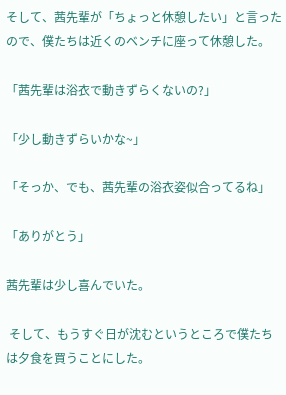そして、茜先輩が「ちょっと休憩したい」と言ったので、僕たちは近くのベンチに座って休憩した。

「茜先輩は浴衣で動きずらくないの?」

「少し動きずらいかな~」

「そっか、でも、茜先輩の浴衣姿似合ってるね」

「ありがとう」

茜先輩は少し喜んでいた。

 そして、もうすぐ日が沈むというところで僕たちは夕食を買うことにした。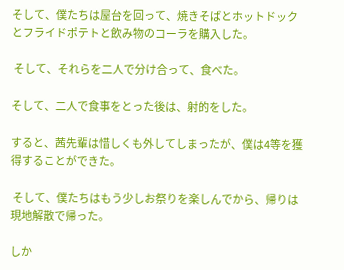そして、僕たちは屋台を回って、焼きそばとホットドックとフライドポテトと飲み物のコーラを購入した。

 そして、それらを二人で分け合って、食べた。

そして、二人で食事をとった後は、射的をした。

すると、茜先輩は惜しくも外してしまったが、僕は4等を獲得することができた。

 そして、僕たちはもう少しお祭りを楽しんでから、帰りは現地解散で帰った。

しか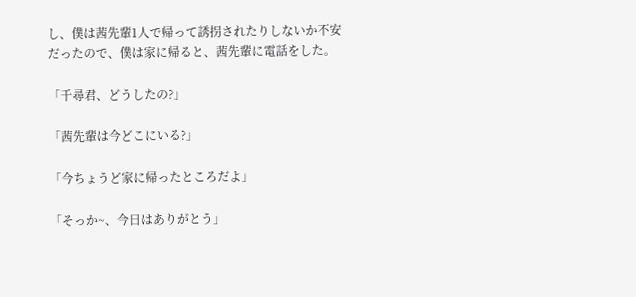し、僕は茜先輩1人で帰って誘拐されたりしないか不安だったので、僕は家に帰ると、茜先輩に電話をした。

「千尋君、どうしたの?」

「茜先輩は今どこにいる?」

「今ちょうど家に帰ったところだよ」

「そっか~、今日はありがとう」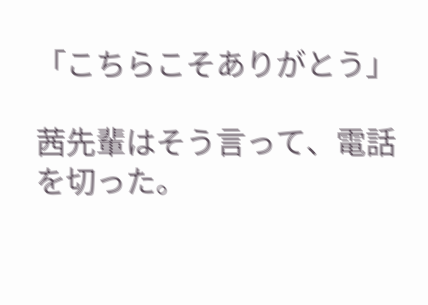「こちらこそありがとう」

茜先輩はそう言って、電話を切った。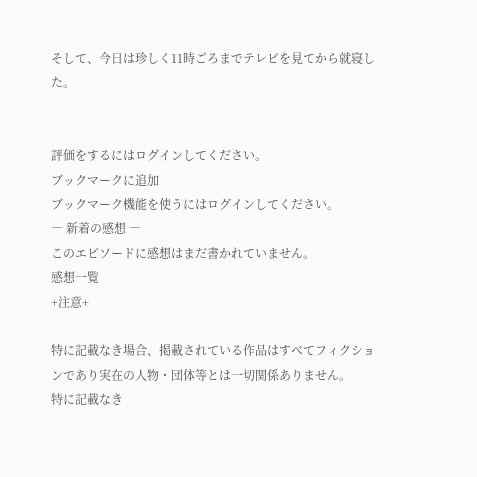そして、今日は珍しく11時ごろまでテレビを見てから就寝した。


評価をするにはログインしてください。
ブックマークに追加
ブックマーク機能を使うにはログインしてください。
― 新着の感想 ―
このエピソードに感想はまだ書かれていません。
感想一覧
+注意+

特に記載なき場合、掲載されている作品はすべてフィクションであり実在の人物・団体等とは一切関係ありません。
特に記載なき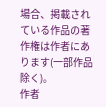場合、掲載されている作品の著作権は作者にあります(一部作品除く)。
作者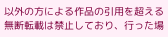以外の方による作品の引用を超える無断転載は禁止しており、行った場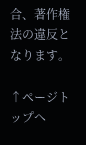合、著作権法の違反となります。

↑ページトップへ